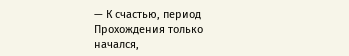— К счастью, период Прохождения только начался,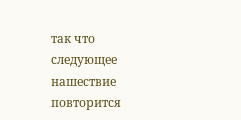так что следующее нашествие повторится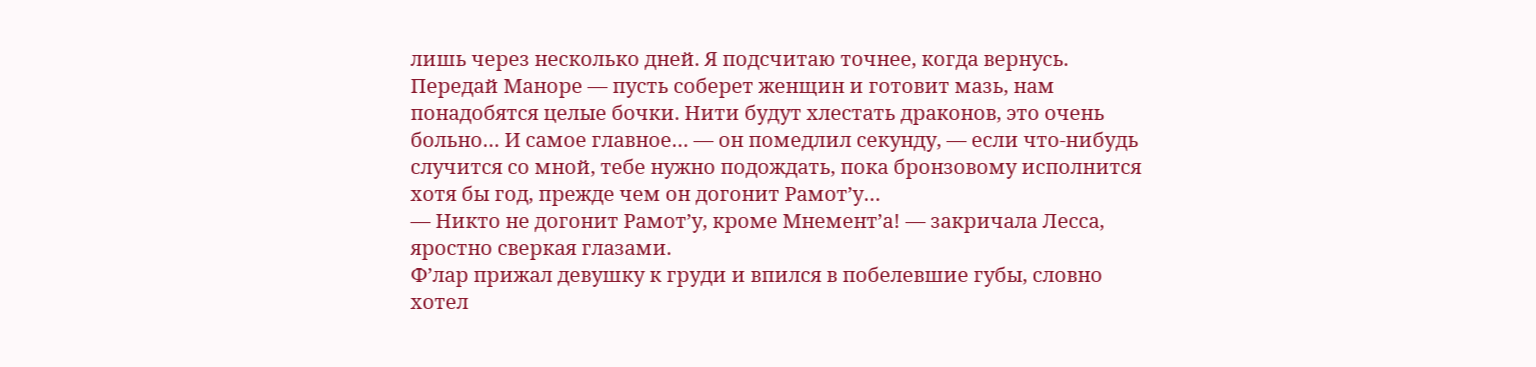лишь через несколько дней. Я подсчитаю точнее, когда вернусь. Передай Маноре — пусть соберет женщин и готовит мазь, нам понадобятся целые бочки. Нити будут хлестать драконов, это очень больно… И самое главное… — он помедлил секунду, — если что-нибудь случится со мной, тебе нужно подождать, пока бронзовому исполнится хотя бы год, прежде чем он догонит Рамот’у…
— Никто не догонит Рамот’у, кроме Мнемент’а! — закричала Лесса, яростно сверкая глазами.
Ф’лар прижал девушку к груди и впился в побелевшие губы, словно хотел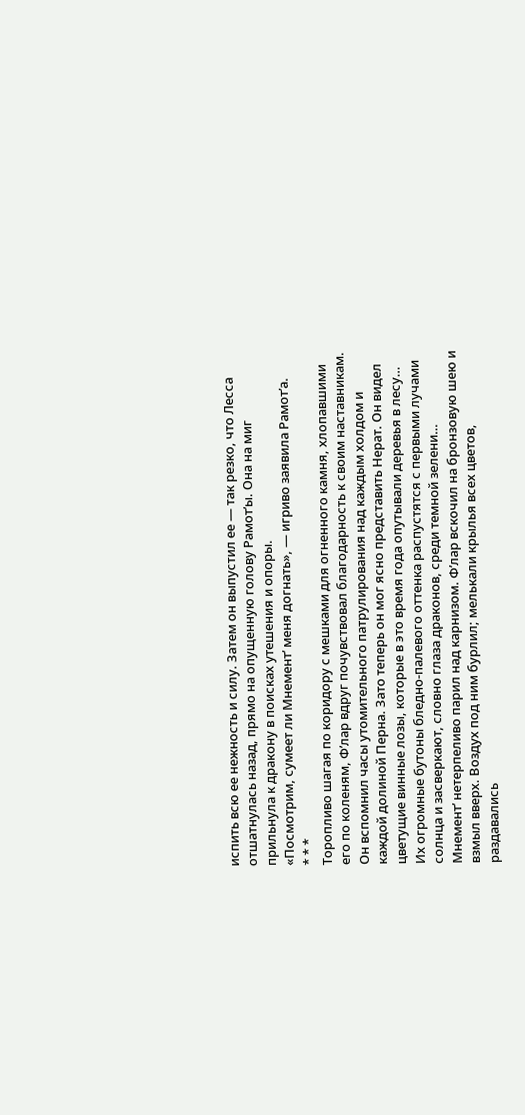испить всю ее нежность и силу. Затем он выпустил ее — так резко, что Лесса отшатнулась назад, прямо на опущенную голову Рамот’ы. Она на миг прильнула к дракону в поисках утешения и опоры.
«Посмотрим, сумеет ли Мнемент’ меня догнать», — игриво заявила Рамот’а.
* * *
Торопливо шагая по коридору с мешками для огненного камня, хлопавшими его по коленям, Ф’лар вдруг почувствовал благодарность к своим наставникам. Он вспомнил часы утомительного патрулирования над каждым холдом и каждой долиной Перна. Зато теперь он мог ясно представить Нерат. Он видел цветущие винные лозы, которые в это время года опутывали деревья в лесу… Их огромные бутоны бледно-палевого оттенка распустятся с первыми лучами солнца и засверкают, словно глаза драконов, среди темной зелени…
Мнемент’ нетерпеливо парил над карнизом. Ф’лар вскочил на бронзовую шею и взмыл вверх. Воздух под ним бурлил; мелькали крылья всех цветов, раздавались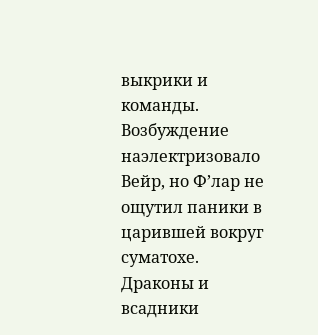выкрики и команды. Возбуждение наэлектризовало Вейр, но Ф’лар не ощутил паники в царившей вокруг суматохе. Драконы и всадники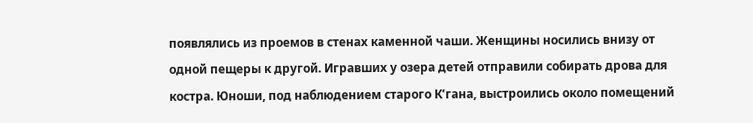появлялись из проемов в стенах каменной чаши. Женщины носились внизу от одной пещеры к другой. Игравших у озера детей отправили собирать дрова для костра. Юноши, под наблюдением старого К’гана, выстроились около помещений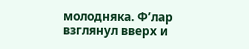молодняка. Ф’лар взглянул вверх и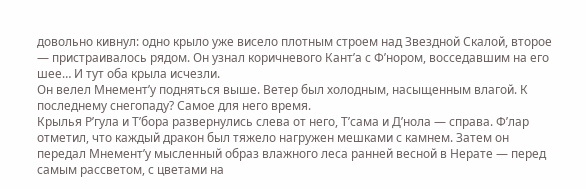довольно кивнул: одно крыло уже висело плотным строем над Звездной Скалой, второе — пристраивалось рядом. Он узнал коричневого Кант’а с Ф’нором, восседавшим на его шее… И тут оба крыла исчезли.
Он велел Мнемент’у подняться выше. Ветер был холодным, насыщенным влагой. К последнему снегопаду? Самое для него время.
Крылья Р’гула и Т’бора развернулись слева от него, Т’сама и Д’нола — справа. Ф’лар отметил, что каждый дракон был тяжело нагружен мешками с камнем. Затем он передал Мнемент’у мысленный образ влажного леса ранней весной в Нерате — перед самым рассветом, с цветами на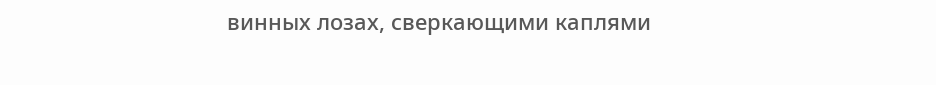винных лозах, сверкающими каплями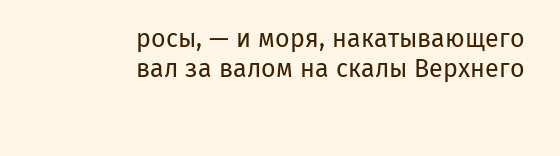росы, — и моря, накатывающего вал за валом на скалы Верхнего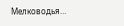Мелководья…